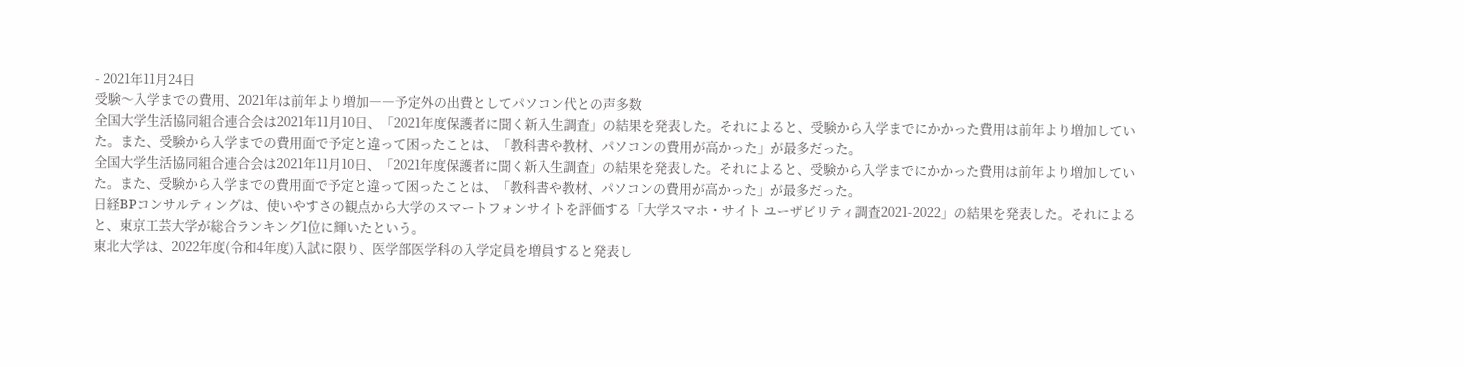- 2021年11月24日
受験〜入学までの費用、2021年は前年より増加――予定外の出費としてパソコン代との声多数
全国大学生活協同組合連合会は2021年11月10日、「2021年度保護者に聞く新入生調査」の結果を発表した。それによると、受験から入学までにかかった費用は前年より増加していた。また、受験から入学までの費用面で予定と違って困ったことは、「教科書や教材、パソコンの費用が高かった」が最多だった。
全国大学生活協同組合連合会は2021年11月10日、「2021年度保護者に聞く新入生調査」の結果を発表した。それによると、受験から入学までにかかった費用は前年より増加していた。また、受験から入学までの費用面で予定と違って困ったことは、「教科書や教材、パソコンの費用が高かった」が最多だった。
日経BPコンサルティングは、使いやすさの観点から大学のスマートフォンサイトを評価する「大学スマホ・サイト ユーザビリティ調査2021-2022」の結果を発表した。それによると、東京工芸大学が総合ランキング1位に輝いたという。
東北大学は、2022年度(令和4年度)入試に限り、医学部医学科の入学定員を増員すると発表し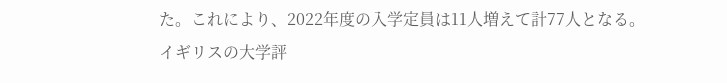た。これにより、2022年度の入学定員は11人増えて計77人となる。
イギリスの大学評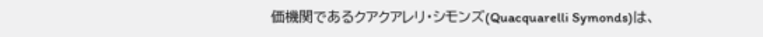価機関であるクアクアレリ・シモンズ(Quacquarelli Symonds)は、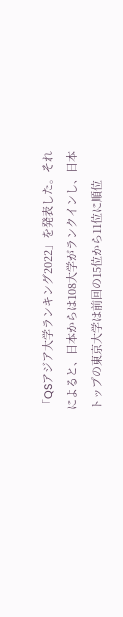「QSアジア大学ランキング2022」を発表した。それによると、日本からは108大学がランクインし、日本トップの東京大学は前回の15位から11位に順位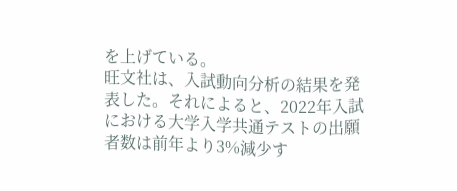を上げている。
旺文社は、入試動向分析の結果を発表した。それによると、2022年入試における大学入学共通テストの出願者数は前年より3%減少す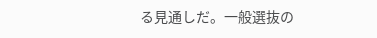る見通しだ。一般選抜の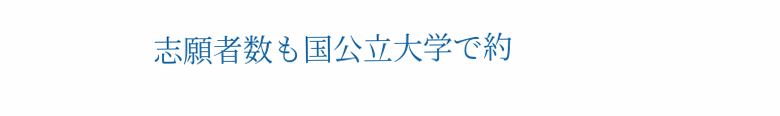志願者数も国公立大学で約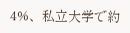4%、私立大学で約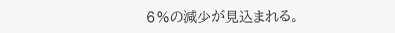6%の減少が見込まれる。